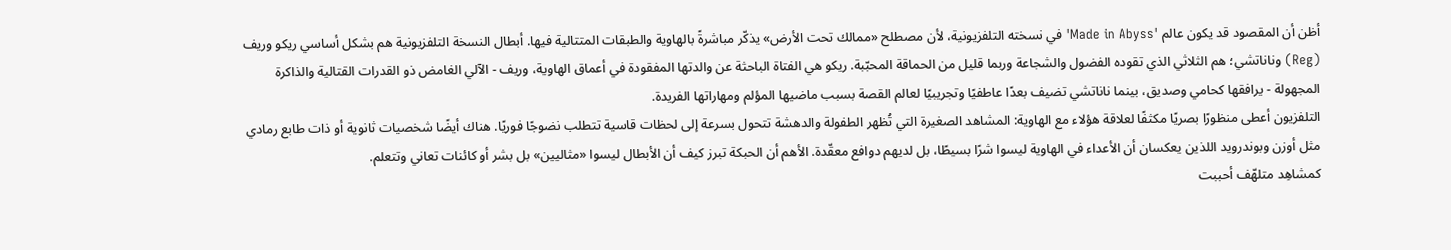أظن أن المقصود قد يكون عالم 'Made in Abyss' في نسخته التلفزيونية، لأن مصطلح «ممالك تحت الأرض» يذكّر مباشرةً بالهاوية والطبقات المتتالية فيها. أبطال النسخة التلفزيونية هم بشكل أساسي ريكو وريف (Reg) وناناتشي؛ هم الثلاثي الذي تقوده الفضول والشجاعة وربما قليل من الحماقة المحبّبة. ريكو هي الفتاة الباحثة عن والدتها المفقودة في أعماق الهاوية، وريف - الآلي الغامض ذو القدرات القتالية والذاكرة المجهولة - يرافقها كحامي وصديق، بينما ناناتشي تضيف بعدًا عاطفيًا وتجريبيًا لعالم القصة بسبب ماضيها المؤلم ومهاراتها الفريدة.
التلفزيون أعطى منظورًا بصريًا مكثفًا لعلاقة هؤلاء مع الهاوية: المشاهد الصغيرة التي تُظهر الطفولة والدهشة تتحول بسرعة إلى لحظات قاسية تتطلب نضوجًا فوريًا. هناك أيضًا شخصيات ثانوية أو ذات طابع رمادي مثل أوزن وبوندرويد اللذين يعكسان أن الأعداء في الهاوية ليسوا شرًا بسيطًا، بل لديهم دوافع معقّدة. الأهم أن الحبكة تبرز كيف أن الأبطال ليسوا «مثاليين» بل بشر أو كائنات تعاني وتتعلم.
كمشاهِد متلهّف أحببت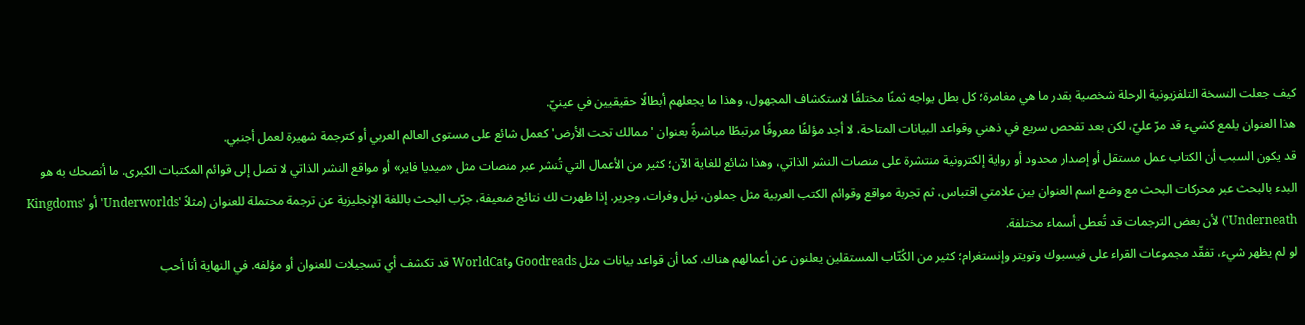كيف جعلت النسخة التلفزيونية الرحلة شخصية بقدر ما هي مغامرة؛ كل بطل يواجه ثمنًا مختلفًا لاستكشاف المجهول، وهذا ما يجعلهم أبطالًا حقيقيين في عينيّ.
هذا العنوان يلمع كشيء قد مرّ عليّ، لكن بعد تفحص سريع في ذهني وقواعد البيانات المتاحة، لا أجد مؤلفًا معروفًا مرتبطًا مباشرةً بعنوان 'ممالك تحت الأرض' كعمل شائع على مستوى العالم العربي أو كترجمة شهيرة لعمل أجنبي.
قد يكون السبب أن الكتاب عمل مستقل أو إصدار محدود أو رواية إلكترونية منتشرة على منصات النشر الذاتي، وهذا شائع للغاية الآن؛ كثير من الأعمال التي تُنشر عبر منصات مثل «ميديا فاير» أو مواقع النشر الذاتي لا تصل إلى قوائم المكتبات الكبرى. ما أنصحك به هو البدء بالبحث عبر محركات البحث مع وضع اسم العنوان بين علامتي اقتباس، ثم تجربة مواقع وقوائم الكتب العربية مثل جملون، نيل وفرات، وجرير. إذا ظهرت لك نتائج ضعيفة، جرّب البحث باللغة الإنجليزية عن ترجمة محتملة للعنوان (مثلاً 'Underworlds' أو 'Kingdoms Underneath') لأن بعض الترجمات قد تُعطى أسماء مختلفة.
لو لم يظهر شيء، تفقّد مجموعات القراء على فيسبوك وتويتر وإنستغرام؛ كثير من الكُتّاب المستقلين يعلنون عن أعمالهم هناك. كما أن قواعد بيانات مثل Goodreads وWorldCat قد تكشف أي تسجيلات للعنوان أو مؤلفه. في النهاية أنا أحب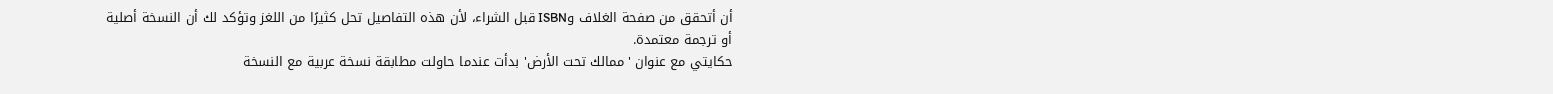أن أتحقق من صفحة الغلاف وISBN قبل الشراء، لأن هذه التفاصيل تحل كثيرًا من اللغز وتؤكد لك أن النسخة أصلية أو ترجمة معتمدة.
حكايتي مع عنوان 'ممالك تحت الأرض' بدأت عندما حاولت مطابقة نسخة عربية مع النسخة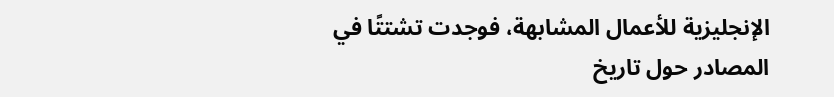الإنجليزية للأعمال المشابهة، فوجدت تشتتًا في المصادر حول تاريخ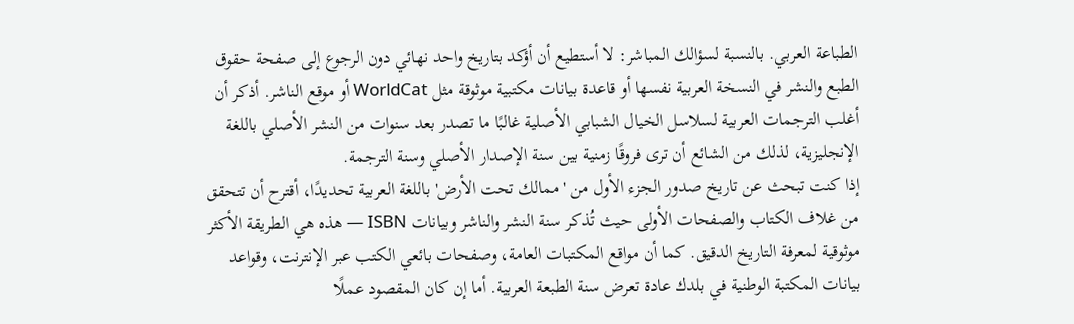الطباعة العربي. بالنسبة لسؤالك المباشر: لا أستطيع أن أؤكد بتاريخ واحد نهائي دون الرجوع إلى صفحة حقوق الطبع والنشر في النسخة العربية نفسها أو قاعدة بيانات مكتبية موثوقة مثل WorldCat أو موقع الناشر. أذكر أن أغلب الترجمات العربية لسلاسل الخيال الشبابي الأصلية غالبًا ما تصدر بعد سنوات من النشر الأصلي باللغة الإنجليزية، لذلك من الشائع أن ترى فروقًا زمنية بين سنة الإصدار الأصلي وسنة الترجمة.
إذا كنت تبحث عن تاريخ صدور الجزء الأول من 'ممالك تحت الأرض' باللغة العربية تحديدًا، أقترح أن تتحقق من غلاف الكتاب والصفحات الأولى حيث تُذكر سنة النشر والناشر وبيانات ISBN — هذه هي الطريقة الأكثر موثوقية لمعرفة التاريخ الدقيق. كما أن مواقع المكتبات العامة، وصفحات بائعي الكتب عبر الإنترنت، وقواعد بيانات المكتبة الوطنية في بلدك عادة تعرض سنة الطبعة العربية. أما إن كان المقصود عملًا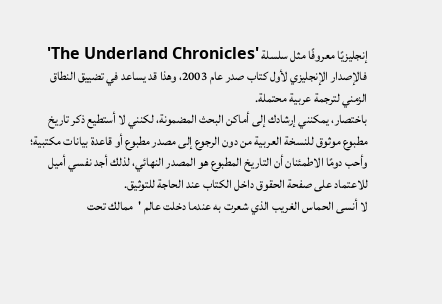إنجليزيًا معروفًا مثل سلسلة 'The Underland Chronicles' فالإصدار الإنجليزي لأول كتاب صدر عام 2003، وهذا قد يساعد في تضييق النطاق الزمني لترجمة عربية محتملة.
باختصار، يمكنني إرشادك إلى أماكن البحث المضمونة، لكنني لا أستطيع ذكر تاريخ مطبوع موثوق للنسخة العربية من دون الرجوع إلى مصدر مطبوع أو قاعدة بيانات مكتبية؛ وأحب دومًا الاطمئنان أن التاريخ المطبوع هو المصدر النهائي، لذلك أجد نفسي أميل للاعتماد على صفحة الحقوق داخل الكتاب عند الحاجة للتوثيق.
لا أنسى الحماس الغريب الذي شعرت به عندما دخلت عالم 'ممالك تحت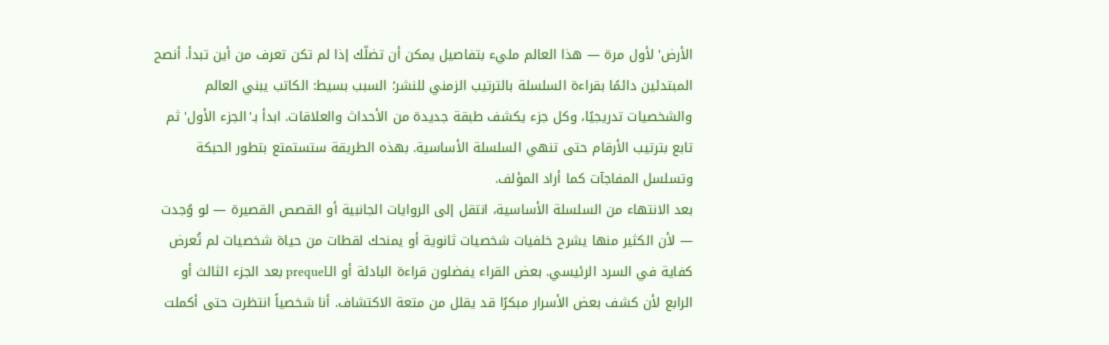الأرض' لأول مرة — هذا العالم مليء بتفاصيل يمكن أن تضلّك إذا لم تكن تعرف من أين تبدأ. أنصح المبتدئين دائمًا بقراءة السلسلة بالترتيب الزمني للنشر؛ السبب بسيط: الكاتب يبني العالم والشخصيات تدريجيًا، وكل جزء يكشف طبقة جديدة من الأحداث والعلاقات. ابدأ بـ'الجزء الأول' ثم تابع بترتيب الأرقام حتى تنهي السلسلة الأساسية. بهذه الطريقة ستستمتع بتطور الحبكة وتسلسل المفاجآت كما أراد المؤلف.
بعد الانتهاء من السلسلة الأساسية، انتقل إلى الروايات الجانبية أو القصص القصيرة — لو وُجدت — لأن الكثير منها يشرح خلفيات شخصيات ثانوية أو يمنحك لقطات من حياة شخصيات لم تُعرض كفاية في السرد الرئيسي. بعض القراء يفضلون قراءة البادئة أو الـprequel بعد الجزء الثالث أو الرابع لأن كشف بعض الأسرار مبكرًا قد يقلل من متعة الاكتشاف. أنا شخصياً انتظرت حتى أكملت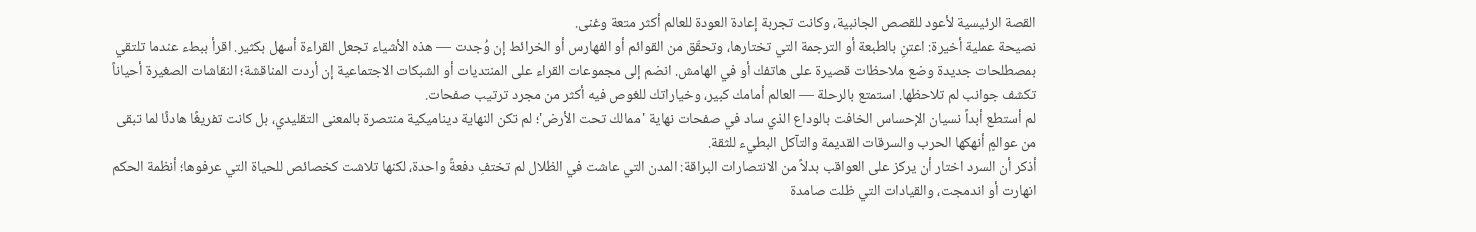القصة الرئيسية لأعود للقصص الجانبية، وكانت تجربة إعادة العودة للعالم أكثر متعة وغنى.
نصيحة عملية أخيرة: اعتنِ بالطبعة أو الترجمة التي تختارها، وتحقّق من القوائم أو الفهارس أو الخرائط إن وُجدت — هذه الأشياء تجعل القراءة أسهل بكثير. اقرأ ببطء عندما تلتقي بمصطلحات جديدة وضع ملاحظات قصيرة على هاتفك أو في الهامش. انضم إلى مجموعات القراء على المنتديات أو الشبكات الاجتماعية إن أردت المناقشة؛ النقاشات الصغيرة أحياناً تكشف جوانب لم تلاحظها. استمتع بالرحلة — العالم أمامك كبير، وخياراتك للغوص فيه أكثر من مجرد ترتيب صفحات.
لم أستطع أبداً نسيان الإحساس الخافت بالوداع الذي ساد في صفحات نهاية 'ممالك تحت الأرض'؛ لم تكن النهاية ديناميكية منتصرة بالمعنى التقليدي، بل كانت تفريغًا هادئًا لما تبقى من عوالمٍ أنهكها الحرب والسرقات القديمة والتآكل البطيء للثقة.
أذكر أن السرد اختار أن يركز على العواقب بدلاً من الانتصارات البراقة: المدن التي عاشت في الظلال لم تختفِ دفعةً واحدة، لكنها تلاشت كخصائص للحياة التي عرفوها؛ أنظمة الحكم انهارت أو اندمجت، والقيادات التي ظلت صامدة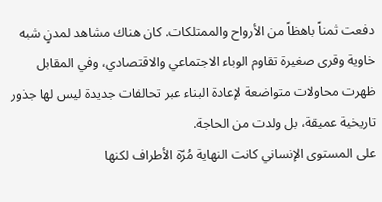دفعت ثمناً باهظاً من الأرواح والممتلكات. كان هناك مشاهد لمدنٍ شبه خاوية وقرى صغيرة تقاوم الوباء الاجتماعي والاقتصادي، وفي المقابل ظهرت محاولات متواضعة لإعادة البناء عبر تحالفات جديدة ليس لها جذور تاريخية عميقة، بل ولدت من الحاجة.
على المستوى الإنساني كانت النهاية مُرّة الأطراف لكنها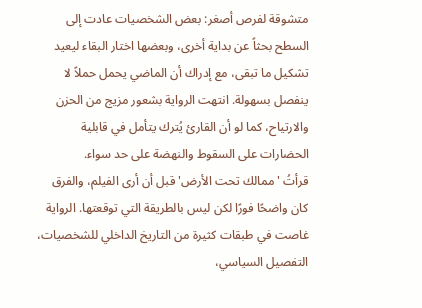متشوقة لفرص أصغر: بعض الشخصيات عادت إلى السطح بحثاً عن بداية أخرى، وبعضها اختار البقاء ليعيد تشكيل ما تبقى، مع إدراك أن الماضي يحمل حملاً لا ينفصل بسهولة. انتهت الرواية بشعور مزيج من الحزن والارتياح، كما لو أن القارئ يُترك يتأمل في قابلية الحضارات على السقوط والنهضة على حد سواء.
قرأتُ 'ممالك تحت الأرض' قبل أن أرى الفيلم، والفرق كان واضحًا فورًا لكن ليس بالطريقة التي توقعتها. الرواية غاصت في طبقات كثيرة من التاريخ الداخلي للشخصيات، التفصيل السياسي،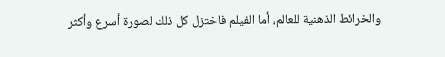والخرائط الذهنية للعالم، أما الفيلم فاختزل كل ذلك لصورة أسرع وأكثر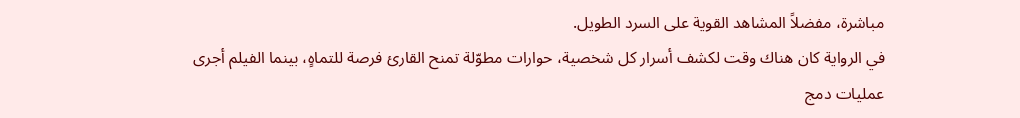مباشرة، مفضلاً المشاهد القوية على السرد الطويل.
في الرواية كان هناك وقت لكشف أسرار كل شخصية، حوارات مطوّلة تمنح القارئ فرصة للتماهٍ، بينما الفيلم أجرى عمليات دمج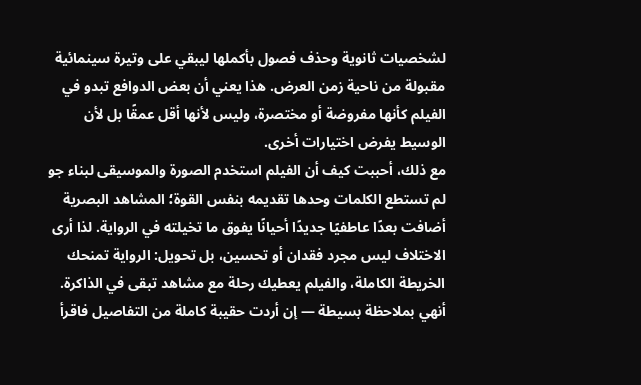لشخصيات ثانوية وحذف فصول بأكملها ليبقي على وتيرة سينمائية مقبولة من ناحية زمن العرض. هذا يعني أن بعض الدوافع تبدو في الفيلم كأنها مفروضة أو مختصرة، وليس لأنها أقل عمقًا بل لأن الوسيط يفرض اختيارات أخرى.
مع ذلك، أحببت كيف أن الفيلم استخدم الصورة والموسيقى لبناء جو لم تستطع الكلمات وحدها تقديمه بنفس القوة؛ المشاهد البصرية أضافت بعدًا عاطفيًا جديدًا أحيانًا يفوق ما تخيلته في الرواية. لذا أرى الاختلاف ليس مجرد فقدان أو تحسين، بل تحويل: الرواية تمنحك الخريطة الكاملة، والفيلم يعطيك رحلة مع مشاهد تبقى في الذاكرة. أنهي بملاحظة بسيطة — إن أردت حقيبة كاملة من التفاصيل فاقرأ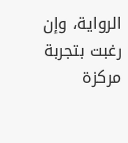الرواية، وإن رغبت بتجربة مركزة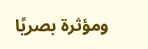ومؤثرة بصريًا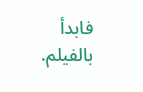فابدأ بالفيلم.